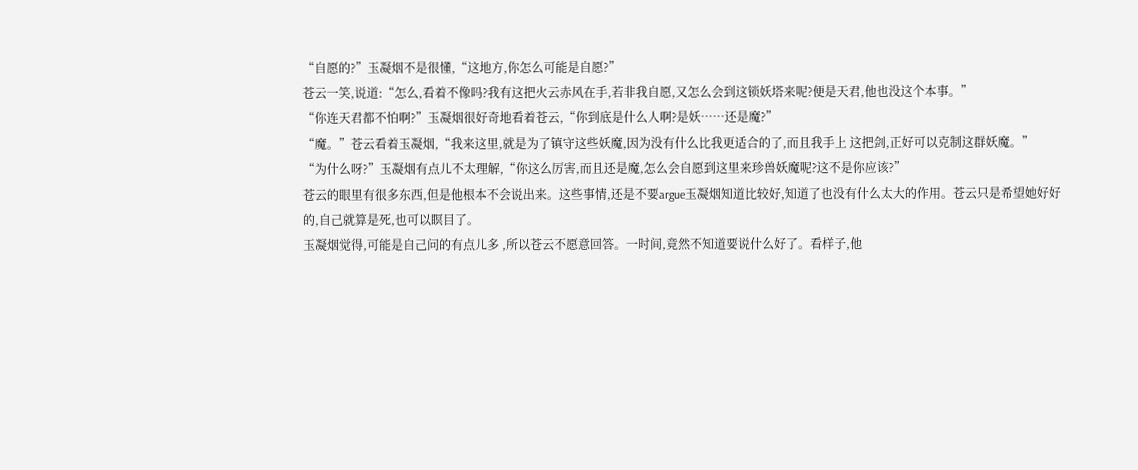“自愿的?”玉凝烟不是很懂,“这地方,你怎么可能是自愿?”
苍云一笑,说道:“怎么,看着不像吗?我有这把火云赤风在手,若非我自愿,又怎么会到这锁妖塔来呢?便是天君,他也没这个本事。”
“你连天君都不怕啊?”玉凝烟很好奇地看着苍云,“你到底是什么人啊?是妖……还是魔?”
“魔。”苍云看着玉凝烟,“我来这里,就是为了镇守这些妖魔,因为没有什么比我更适合的了,而且我手上 这把剑,正好可以克制这群妖魔。”
“为什么呀?”玉凝烟有点儿不太理解,“你这么厉害,而且还是魔,怎么会自愿到这里来珍兽妖魔呢?这不是你应该?”
苍云的眼里有很多东西,但是他根本不会说出来。这些事情,还是不要argue玉凝烟知道比较好,知道了也没有什么太大的作用。苍云只是希望她好好的,自己就算是死,也可以瞑目了。
玉凝烟觉得,可能是自己问的有点儿多 ,所以苍云不愿意回答。一时间,竟然不知道要说什么好了。看样子,他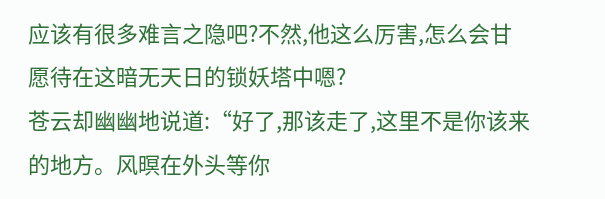应该有很多难言之隐吧?不然,他这么厉害,怎么会甘愿待在这暗无天日的锁妖塔中嗯?
苍云却幽幽地说道:“好了,那该走了,这里不是你该来的地方。风暝在外头等你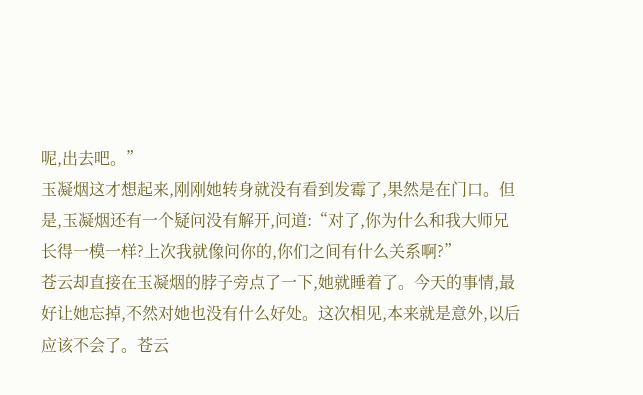呢,出去吧。”
玉凝烟这才想起来,刚刚她转身就没有看到发霉了,果然是在门口。但是,玉凝烟还有一个疑问没有解开,问道:“对了,你为什么和我大师兄长得一模一样?上次我就像问你的,你们之间有什么关系啊?”
苍云却直接在玉凝烟的脖子旁点了一下,她就睡着了。今天的事情,最好让她忘掉,不然对她也没有什么好处。这次相见,本来就是意外,以后应该不会了。苍云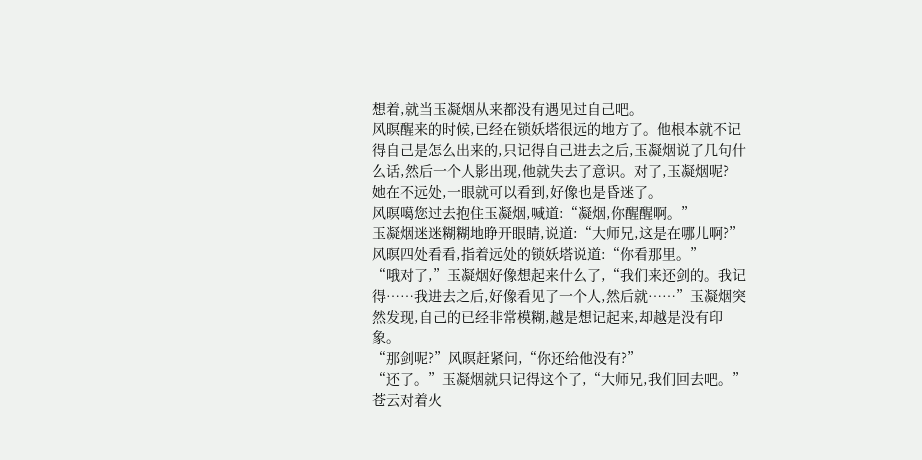想着,就当玉凝烟从来都没有遇见过自己吧。
风暝醒来的时候,已经在锁妖塔很远的地方了。他根本就不记得自己是怎么出来的,只记得自己进去之后,玉凝烟说了几句什么话,然后一个人影出现,他就失去了意识。对了,玉凝烟呢?
她在不远处,一眼就可以看到,好像也是昏迷了。
风暝噶您过去抱住玉凝烟,喊道:“凝烟,你醒醒啊。”
玉凝烟迷迷糊糊地睁开眼睛,说道:“大师兄,这是在哪儿啊?”
风暝四处看看,指着远处的锁妖塔说道:“你看那里。”
“哦对了,”玉凝烟好像想起来什么了,“我们来还剑的。我记得……我进去之后,好像看见了一个人,然后就……”玉凝烟突然发现,自己的已经非常模糊,越是想记起来,却越是没有印象。
“那剑呢?”风暝赶紧问,“你还给他没有?”
“还了。”玉凝烟就只记得这个了,“大师兄,我们回去吧。”
苍云对着火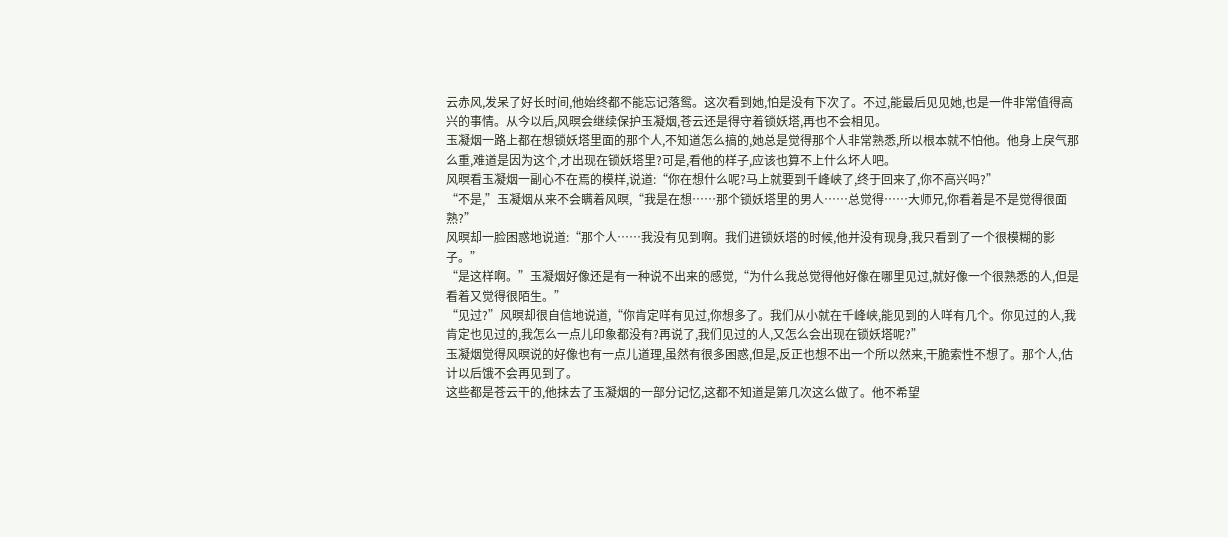云赤风,发呆了好长时间,他始终都不能忘记落鸳。这次看到她,怕是没有下次了。不过,能最后见见她,也是一件非常值得高兴的事情。从今以后,风暝会继续保护玉凝烟,苍云还是得守着锁妖塔,再也不会相见。
玉凝烟一路上都在想锁妖塔里面的那个人,不知道怎么搞的,她总是觉得那个人非常熟悉,所以根本就不怕他。他身上戾气那么重,难道是因为这个,才出现在锁妖塔里?可是,看他的样子,应该也算不上什么坏人吧。
风暝看玉凝烟一副心不在焉的模样,说道:“你在想什么呢?马上就要到千峰峡了,终于回来了,你不高兴吗?”
“不是,”玉凝烟从来不会瞒着风暝,“我是在想……那个锁妖塔里的男人……总觉得……大师兄,你看着是不是觉得很面熟?”
风暝却一脸困惑地说道:“那个人……我没有见到啊。我们进锁妖塔的时候,他并没有现身,我只看到了一个很模糊的影子。”
“是这样啊。”玉凝烟好像还是有一种说不出来的感觉,“为什么我总觉得他好像在哪里见过,就好像一个很熟悉的人,但是看着又觉得很陌生。”
“见过?”风暝却很自信地说道,“你肯定咩有见过,你想多了。我们从小就在千峰峡,能见到的人咩有几个。你见过的人,我肯定也见过的,我怎么一点儿印象都没有?再说了,我们见过的人,又怎么会出现在锁妖塔呢?”
玉凝烟觉得风暝说的好像也有一点儿道理,虽然有很多困惑,但是,反正也想不出一个所以然来,干脆索性不想了。那个人,估计以后饿不会再见到了。
这些都是苍云干的,他抹去了玉凝烟的一部分记忆,这都不知道是第几次这么做了。他不希望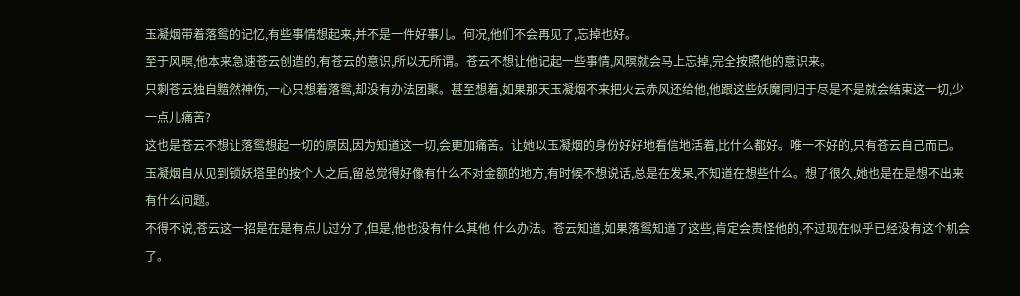玉凝烟带着落鸳的记忆,有些事情想起来,并不是一件好事儿。何况,他们不会再见了,忘掉也好。
至于风暝,他本来急速苍云创造的,有苍云的意识,所以无所谓。苍云不想让他记起一些事情,风暝就会马上忘掉,完全按照他的意识来。
只剩苍云独自黯然神伤,一心只想着落鸳,却没有办法团聚。甚至想着,如果那天玉凝烟不来把火云赤风还给他,他跟这些妖魔同归于尽是不是就会结束这一切,少一点儿痛苦?
这也是苍云不想让落鸳想起一切的原因,因为知道这一切,会更加痛苦。让她以玉凝烟的身份好好地看信地活着,比什么都好。唯一不好的,只有苍云自己而已。
玉凝烟自从见到锁妖塔里的按个人之后,留总觉得好像有什么不对金额的地方,有时候不想说话,总是在发呆,不知道在想些什么。想了很久,她也是在是想不出来有什么问题。
不得不说,苍云这一招是在是有点儿过分了,但是,他也没有什么其他 什么办法。苍云知道,如果落鸳知道了这些,肯定会责怪他的,不过现在似乎已经没有这个机会了。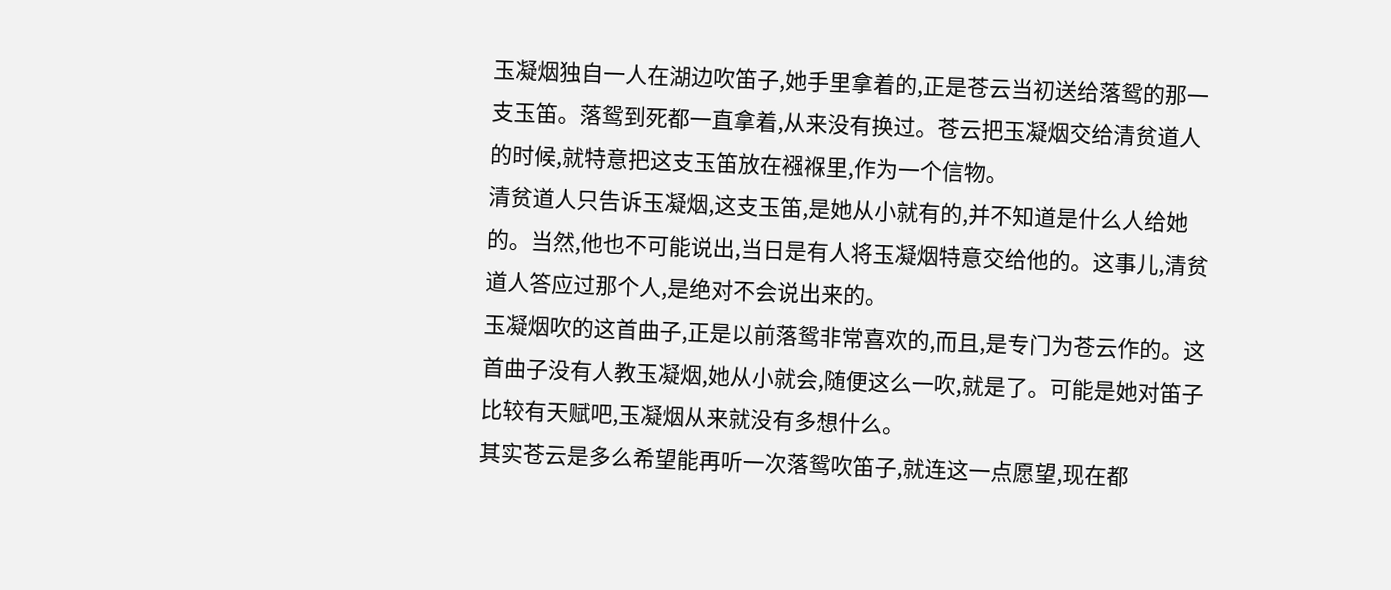玉凝烟独自一人在湖边吹笛子,她手里拿着的,正是苍云当初送给落鸳的那一支玉笛。落鸳到死都一直拿着,从来没有换过。苍云把玉凝烟交给清贫道人的时候,就特意把这支玉笛放在襁褓里,作为一个信物。
清贫道人只告诉玉凝烟,这支玉笛,是她从小就有的,并不知道是什么人给她的。当然,他也不可能说出,当日是有人将玉凝烟特意交给他的。这事儿,清贫道人答应过那个人,是绝对不会说出来的。
玉凝烟吹的这首曲子,正是以前落鸳非常喜欢的,而且,是专门为苍云作的。这首曲子没有人教玉凝烟,她从小就会,随便这么一吹,就是了。可能是她对笛子比较有天赋吧,玉凝烟从来就没有多想什么。
其实苍云是多么希望能再听一次落鸳吹笛子,就连这一点愿望,现在都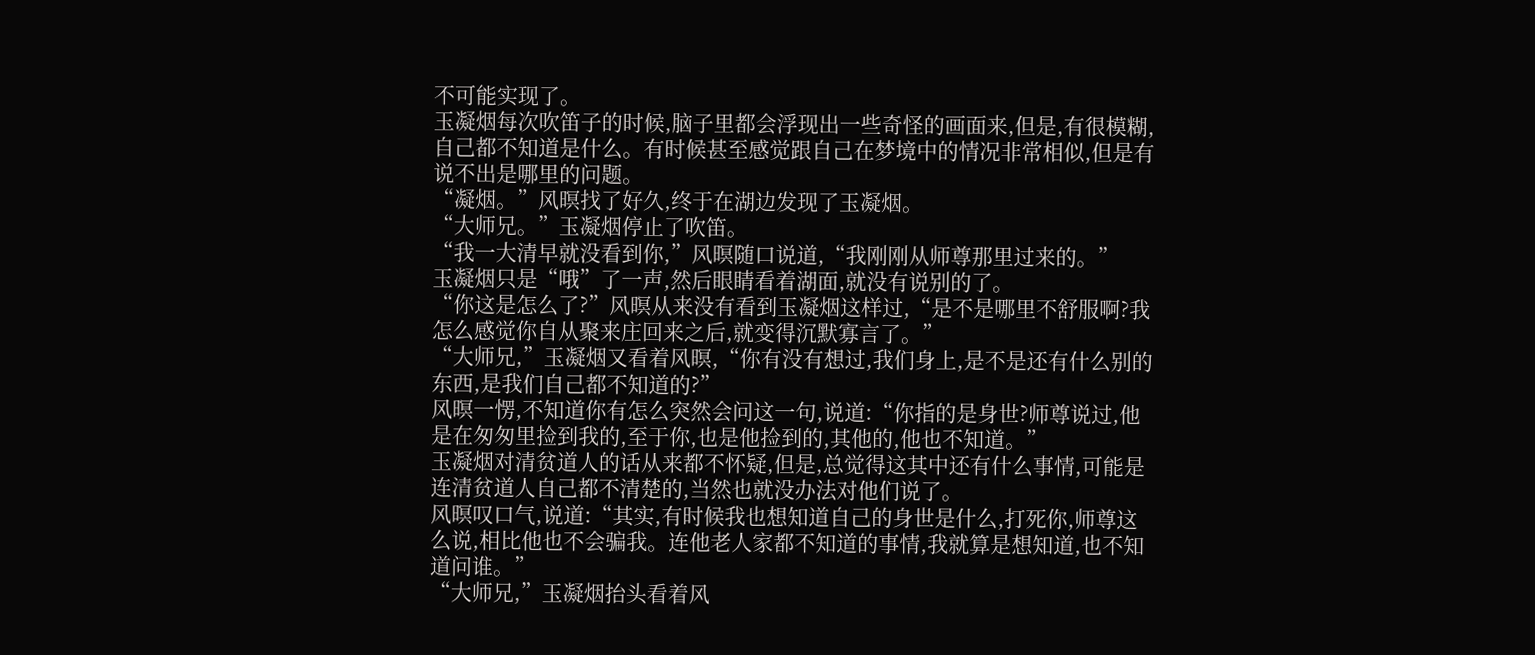不可能实现了。
玉凝烟每次吹笛子的时候,脑子里都会浮现出一些奇怪的画面来,但是,有很模糊,自己都不知道是什么。有时候甚至感觉跟自己在梦境中的情况非常相似,但是有说不出是哪里的问题。
“凝烟。”风暝找了好久,终于在湖边发现了玉凝烟。
“大师兄。”玉凝烟停止了吹笛。
“我一大清早就没看到你,”风暝随口说道,“我刚刚从师尊那里过来的。”
玉凝烟只是“哦”了一声,然后眼睛看着湖面,就没有说别的了。
“你这是怎么了?”风暝从来没有看到玉凝烟这样过,“是不是哪里不舒服啊?我怎么感觉你自从聚来庄回来之后,就变得沉默寡言了。”
“大师兄,”玉凝烟又看着风暝,“你有没有想过,我们身上,是不是还有什么别的东西,是我们自己都不知道的?”
风暝一愣,不知道你有怎么突然会问这一句,说道:“你指的是身世?师尊说过,他是在匆匆里捡到我的,至于你,也是他捡到的,其他的,他也不知道。”
玉凝烟对清贫道人的话从来都不怀疑,但是,总觉得这其中还有什么事情,可能是连清贫道人自己都不清楚的,当然也就没办法对他们说了。
风暝叹口气,说道:“其实,有时候我也想知道自己的身世是什么,打死你,师尊这么说,相比他也不会骗我。连他老人家都不知道的事情,我就算是想知道,也不知道问谁。”
“大师兄,”玉凝烟抬头看着风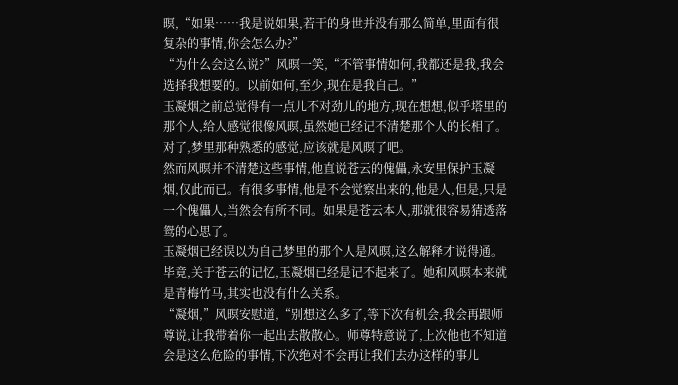暝,“如果……我是说如果,若干的身世并没有那么简单,里面有很复杂的事情,你会怎么办?”
“为什么会这么说?”风暝一笑,“不管事情如何,我都还是我,我会选择我想要的。以前如何,至少,现在是我自己。”
玉凝烟之前总觉得有一点儿不对劲儿的地方,现在想想,似乎塔里的那个人,给人感觉很像风暝,虽然她已经记不清楚那个人的长相了。对了,梦里那种熟悉的感觉,应该就是风暝了吧。
然而风暝并不清楚这些事情,他直说苍云的傀儡,永安里保护玉凝烟,仅此而已。有很多事情,他是不会觉察出来的,他是人,但是,只是一个傀儡人,当然会有所不同。如果是苍云本人,那就很容易猜透落鸳的心思了。
玉凝烟已经误以为自己梦里的那个人是风暝,这么解释才说得通。毕竟,关于苍云的记忆,玉凝烟已经是记不起来了。她和风暝本来就是青梅竹马,其实也没有什么关系。
“凝烟,”风暝安慰道,“别想这么多了,等下次有机会,我会再跟师尊说,让我带着你一起出去散散心。师尊特意说了,上次他也不知道会是这么危险的事情,下次绝对不会再让我们去办这样的事儿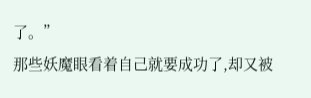了。”
那些妖魔眼看着自己就要成功了,却又被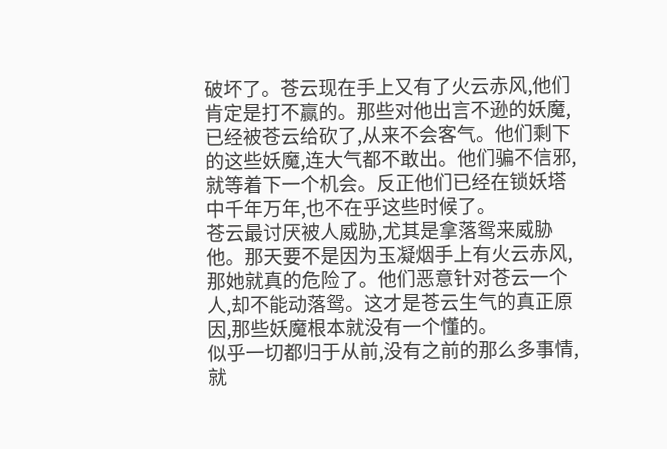破坏了。苍云现在手上又有了火云赤风,他们肯定是打不赢的。那些对他出言不逊的妖魔,已经被苍云给砍了,从来不会客气。他们剩下的这些妖魔,连大气都不敢出。他们骗不信邪,就等着下一个机会。反正他们已经在锁妖塔中千年万年,也不在乎这些时候了。
苍云最讨厌被人威胁,尤其是拿落鸳来威胁他。那天要不是因为玉凝烟手上有火云赤风,那她就真的危险了。他们恶意针对苍云一个人,却不能动落鸳。这才是苍云生气的真正原因,那些妖魔根本就没有一个懂的。
似乎一切都归于从前,没有之前的那么多事情,就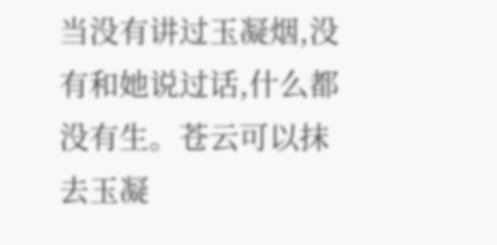当没有讲过玉凝烟,没有和她说过话,什么都没有生。苍云可以抹去玉凝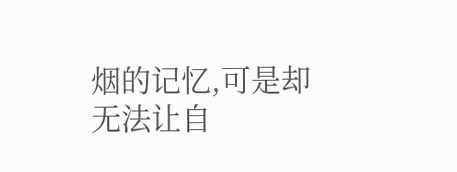烟的记忆,可是却无法让自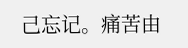己忘记。痛苦由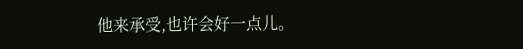他来承受,也许会好一点儿。